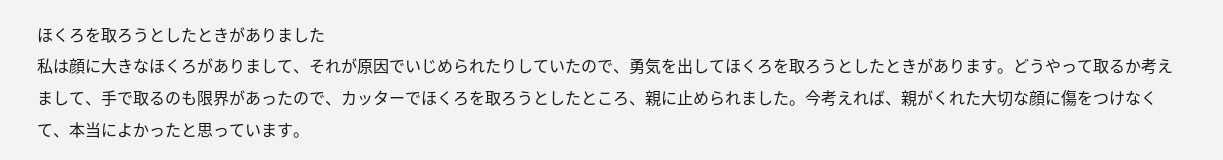ほくろを取ろうとしたときがありました
私は顔に大きなほくろがありまして、それが原因でいじめられたりしていたので、勇気を出してほくろを取ろうとしたときがあります。どうやって取るか考えまして、手で取るのも限界があったので、カッターでほくろを取ろうとしたところ、親に止められました。今考えれば、親がくれた大切な顔に傷をつけなくて、本当によかったと思っています。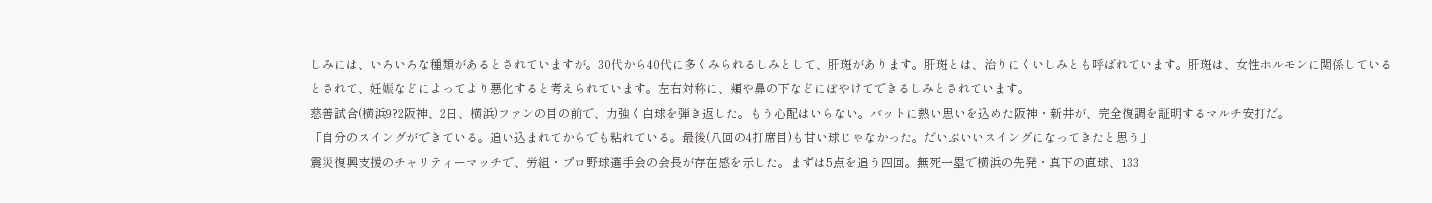しみには、いろいろな種類があるとされていますが。30代から40代に多くみられるしみとして、肝斑があります。肝斑とは、治りにくいしみとも呼ばれています。肝斑は、女性ホルモンに関係しているとされて、妊娠などによってより悪化すると考えられています。左右対称に、頬や鼻の下などにぼやけてできるしみとされています。
慈善試合(横浜9?2阪神、2日、横浜)ファンの目の前で、力強く白球を弾き返した。もう心配はいらない。バットに熱い思いを込めた阪神・新井が、完全復調を証明するマルチ安打だ。
「自分のスイングができている。追い込まれてからでも粘れている。最後(八回の4打席目)も甘い球じゃなかった。だいぶいいスイングになってきたと思う」
震災復興支援のチャリティーマッチで、労組・プロ野球選手会の会長が存在感を示した。まずは5点を追う四回。無死一塁で横浜の先発・真下の直球、133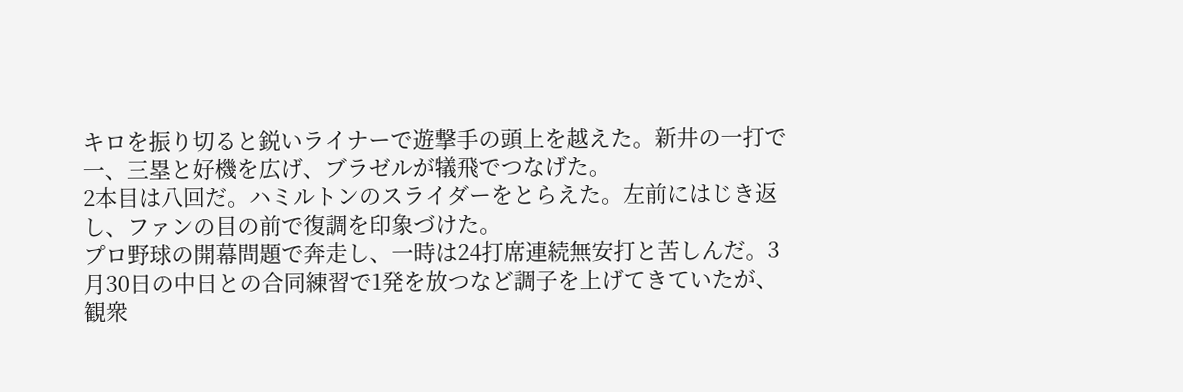キロを振り切ると鋭いライナーで遊撃手の頭上を越えた。新井の一打で一、三塁と好機を広げ、ブラゼルが犠飛でつなげた。
2本目は八回だ。ハミルトンのスライダーをとらえた。左前にはじき返し、ファンの目の前で復調を印象づけた。
プロ野球の開幕問題で奔走し、一時は24打席連続無安打と苦しんだ。3月30日の中日との合同練習で1発を放つなど調子を上げてきていたが、観衆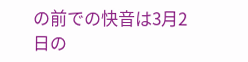の前での快音は3月2日の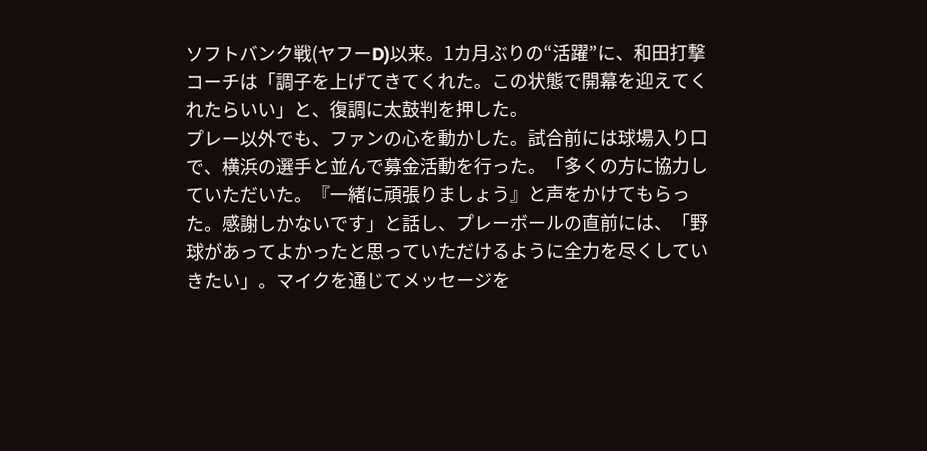ソフトバンク戦(ヤフーD)以来。1カ月ぶりの“活躍”に、和田打撃コーチは「調子を上げてきてくれた。この状態で開幕を迎えてくれたらいい」と、復調に太鼓判を押した。
プレー以外でも、ファンの心を動かした。試合前には球場入り口で、横浜の選手と並んで募金活動を行った。「多くの方に協力していただいた。『一緒に頑張りましょう』と声をかけてもらった。感謝しかないです」と話し、プレーボールの直前には、「野球があってよかったと思っていただけるように全力を尽くしていきたい」。マイクを通じてメッセージを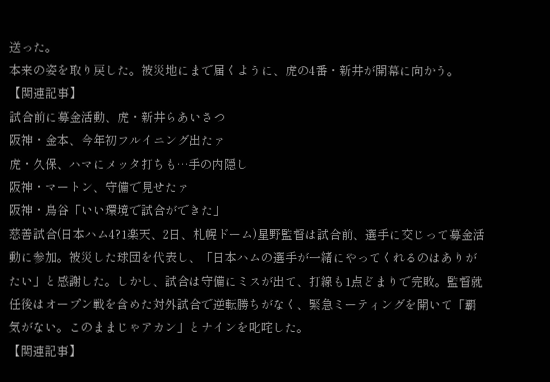送った。
本来の姿を取り戻した。被災地にまで届くように、虎の4番・新井が開幕に向かう。
【関連記事】
試合前に募金活動、虎・新井らあいさつ
阪神・金本、今年初フルイニング出たァ
虎・久保、ハマにメッタ打ちも…手の内隠し
阪神・マートン、守備で見せたァ
阪神・鳥谷「いい環境で試合ができた」
慈善試合(日本ハム4?1楽天、2日、札幌ドーム)星野監督は試合前、選手に交じって募金活動に参加。被災した球団を代表し、「日本ハムの選手が一緒にやってくれるのはありがたい」と感謝した。しかし、試合は守備にミスが出て、打線も1点どまりで完敗。監督就任後はオープン戦を含めた対外試合で逆転勝ちがなく、緊急ミーティングを開いて「覇気がない。このままじゃアカン」とナインを叱咤した。
【関連記事】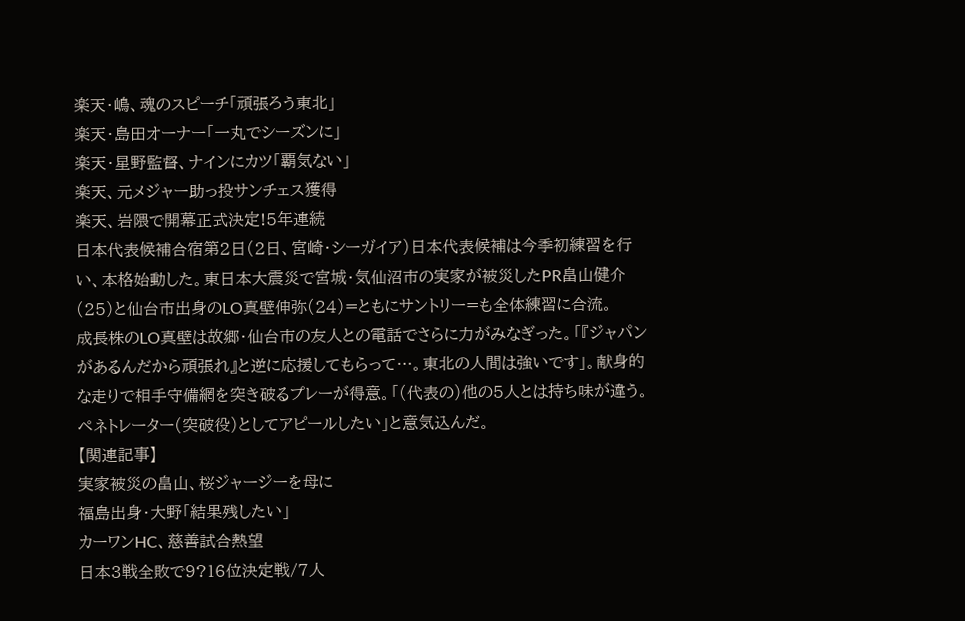楽天・嶋、魂のスピーチ「頑張ろう東北」
楽天・島田オーナー「一丸でシーズンに」
楽天・星野監督、ナインにカツ「覇気ない」
楽天、元メジャー助っ投サンチェス獲得
楽天、岩隈で開幕正式決定!5年連続
日本代表候補合宿第2日(2日、宮崎・シーガイア)日本代表候補は今季初練習を行い、本格始動した。東日本大震災で宮城・気仙沼市の実家が被災したPR畠山健介(25)と仙台市出身のLO真壁伸弥(24)=ともにサントリー=も全体練習に合流。
成長株のLO真壁は故郷・仙台市の友人との電話でさらに力がみなぎった。「『ジャパンがあるんだから頑張れ』と逆に応援してもらって…。東北の人間は強いです」。献身的な走りで相手守備網を突き破るプレーが得意。「(代表の)他の5人とは持ち味が違う。ペネトレーター(突破役)としてアピールしたい」と意気込んだ。
【関連記事】
実家被災の畠山、桜ジャージーを母に
福島出身・大野「結果残したい」
カーワンHC、慈善試合熱望
日本3戦全敗で9?16位決定戦/7人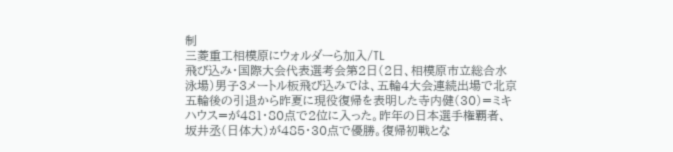制
三菱重工相模原にウォルダーら加入/TL
飛び込み・国際大会代表選考会第2日(2日、相模原市立総合水泳場)男子3メートル板飛び込みでは、五輪4大会連続出場で北京五輪後の引退から昨夏に現役復帰を表明した寺内健(30)=ミキハウス=が481・80点で2位に入った。昨年の日本選手権覇者、坂井丞(日体大)が485・30点で優勝。復帰初戦とな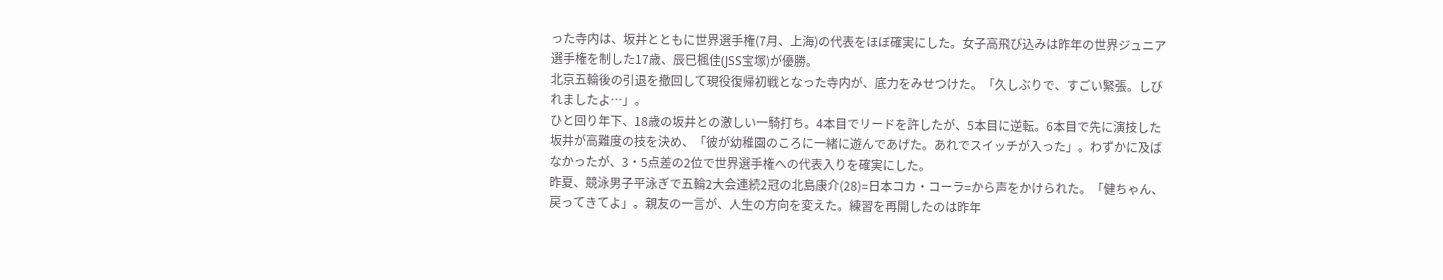った寺内は、坂井とともに世界選手権(7月、上海)の代表をほぼ確実にした。女子高飛び込みは昨年の世界ジュニア選手権を制した17歳、辰巳楓佳(JSS宝塚)が優勝。
北京五輪後の引退を撤回して現役復帰初戦となった寺内が、底力をみせつけた。「久しぶりで、すごい緊張。しびれましたよ…」。
ひと回り年下、18歳の坂井との激しい一騎打ち。4本目でリードを許したが、5本目に逆転。6本目で先に演技した坂井が高難度の技を決め、「彼が幼稚園のころに一緒に遊んであげた。あれでスイッチが入った」。わずかに及ばなかったが、3・5点差の2位で世界選手権への代表入りを確実にした。
昨夏、競泳男子平泳ぎで五輪2大会連続2冠の北島康介(28)=日本コカ・コーラ=から声をかけられた。「健ちゃん、戻ってきてよ」。親友の一言が、人生の方向を変えた。練習を再開したのは昨年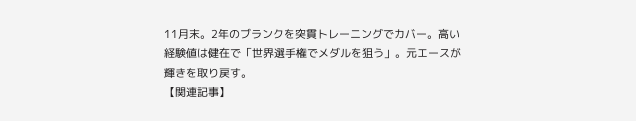11月末。2年のブランクを突貫トレーニングでカバー。高い経験値は健在で「世界選手権でメダルを狙う」。元エースが輝きを取り戻す。
【関連記事】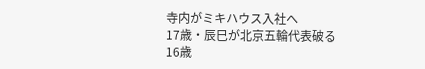寺内がミキハウス入社へ
17歳・辰巳が北京五輪代表破る
16歳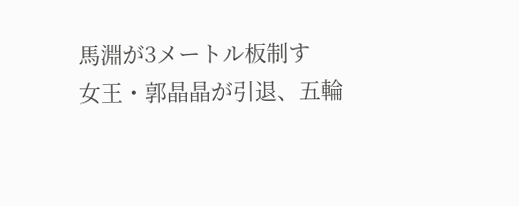馬淵が3メートル板制す
女王・郭晶晶が引退、五輪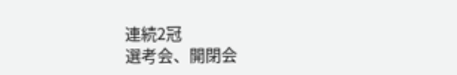連続2冠
選考会、開閉会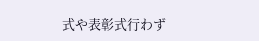式や表彰式行わず